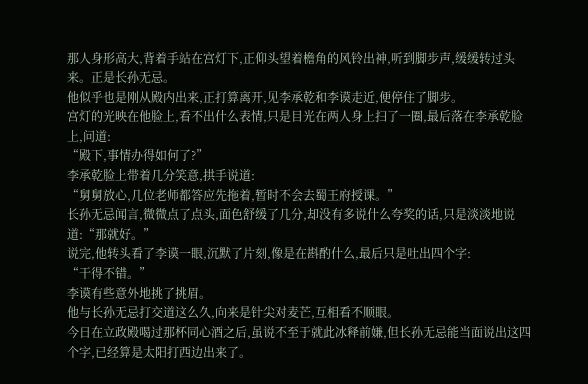那人身形高大,背着手站在宫灯下,正仰头望着檐角的风铃出神,听到脚步声,缓缓转过头来。正是长孙无忌。
他似乎也是刚从殿内出来,正打算离开,见李承乾和李谟走近,便停住了脚步。
宫灯的光映在他脸上,看不出什么表情,只是目光在两人身上扫了一圈,最后落在李承乾脸上,问道:
“殿下,事情办得如何了?”
李承乾脸上带着几分笑意,拱手说道:
“舅舅放心,几位老师都答应先拖着,暂时不会去蜀王府授课。”
长孙无忌闻言,微微点了点头,面色舒缓了几分,却没有多说什么夸奖的话,只是淡淡地说道:“那就好。”
说完,他转头看了李谟一眼,沉默了片刻,像是在斟酌什么,最后只是吐出四个字:
“干得不错。”
李谟有些意外地挑了挑眉。
他与长孙无忌打交道这么久,向来是针尖对麦芒,互相看不顺眼。
今日在立政殿喝过那杯同心酒之后,虽说不至于就此冰释前嫌,但长孙无忌能当面说出这四个字,已经算是太阳打西边出来了。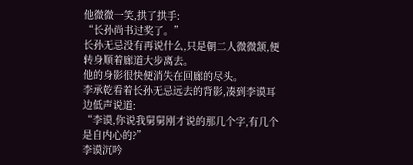他微微一笑,拱了拱手:
“长孙尚书过奖了。”
长孙无忌没有再说什么,只是朝二人微微颔,便转身顺着廊道大步离去。
他的身影很快便消失在回廊的尽头。
李承乾看着长孙无忌远去的背影,凑到李谟耳边低声说道:
“李谟,你说我舅舅刚才说的那几个字,有几个是自内心的?”
李谟沉吟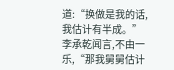道:“换做是我的话,我估计有半成。”
李承乾闻言,不由一乐,“那我舅舅估计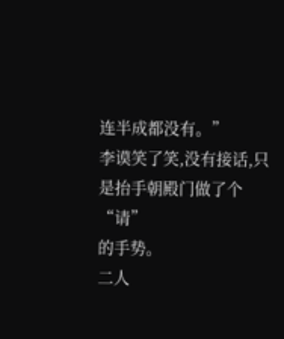连半成都没有。”
李谟笑了笑,没有接话,只是抬手朝殿门做了个“请”
的手势。
二人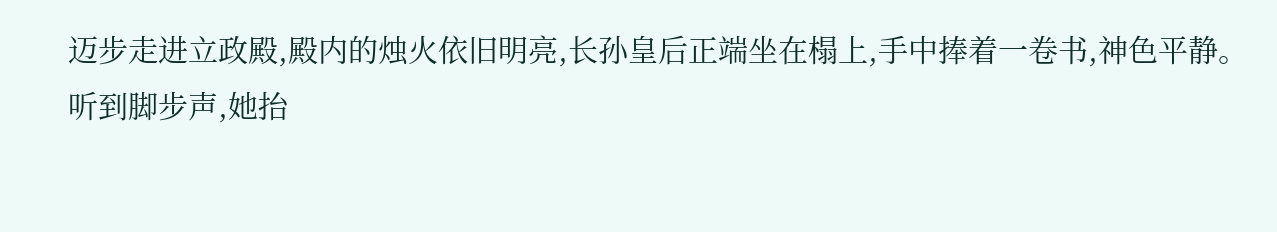迈步走进立政殿,殿内的烛火依旧明亮,长孙皇后正端坐在榻上,手中捧着一卷书,神色平静。
听到脚步声,她抬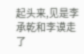起头来,见是李承乾和李谟走了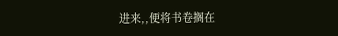进来,,便将书卷搁在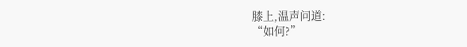膝上,温声问道:
“如何?”